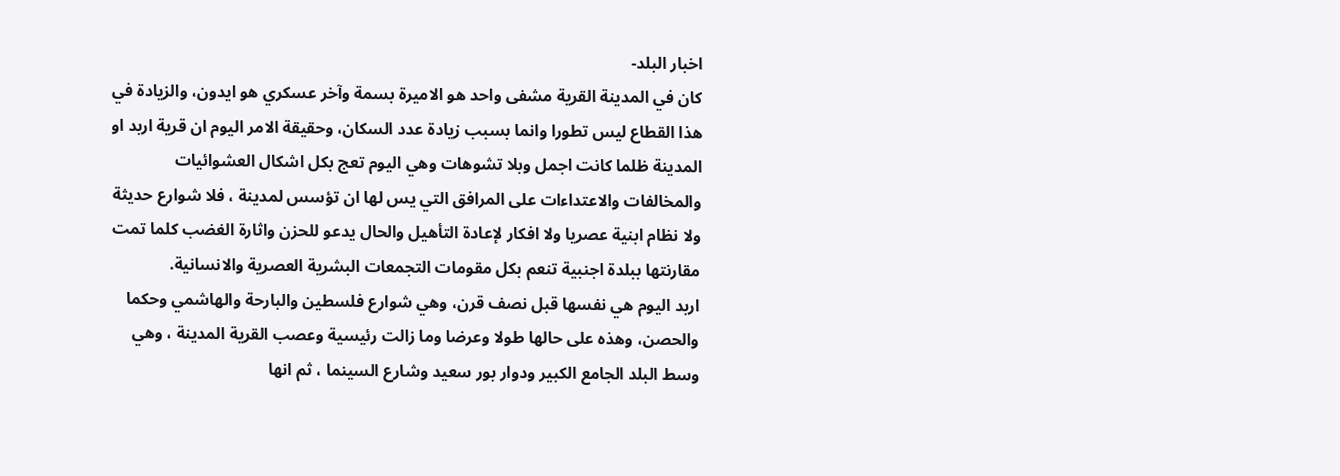اخبار البلد-
كان في المدينة القرية مشفى واحد هو الاميرة بسمة وآخر عسكري هو ايدون، والزيادة في هذا القطاع ليس تطورا وانما بسبب زيادة عدد السكان، وحقيقة الامر اليوم ان قرية اربد او المدينة ظلما كانت اجمل وبلا تشوهات وهي اليوم تعج بكل اشكال العشوائيات والمخالفات والاعتداءات على المرافق التي يس لها ان تؤسس لمدينة ، فلا شوارع حديثة ولا نظام ابنية عصريا ولا افكار لإعادة التأهيل والحال يدعو للحزن واثارة الغضب كلما تمت مقارنتها ببلدة اجنبية تنعم بكل مقومات التجمعات البشرية العصرية والانسانية.
اربد اليوم هي نفسها قبل نصف قرن، وهي شوارع فلسطين والبارحة والهاشمي وحكما والحصن، وهذه على حالها طولا وعرضا وما زالت رئيسية وعصب القرية المدينة ، وهي وسط البلد الجامع الكبير ودوار بور سعيد وشارع السينما ، ثم انها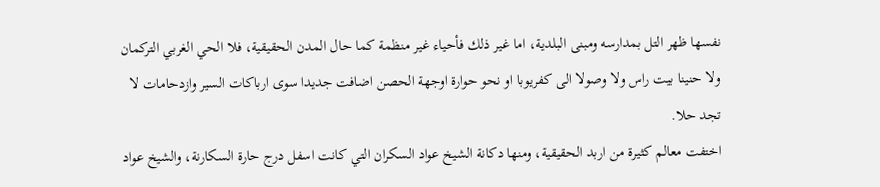نفسها ظهر التل بمدارسه ومبنى البلدية، اما غير ذلك فأحياء غير منظمة كما حال المدن الحقيقية، فلا الحي الغربي التركمان ولا حنينا بيت راس ولا وصولا الى كفريوبا او نحو حوارة اوجهة الحصن اضافت جديدا سوى ارباكات السير وازدحامات لا تجد حلا.
اختفت معالم كثيرة من اربد الحقيقية، ومنها دكانة الشيخ عواد السكران التي كانت اسفل درج حارة السكارنة، والشيخ عواد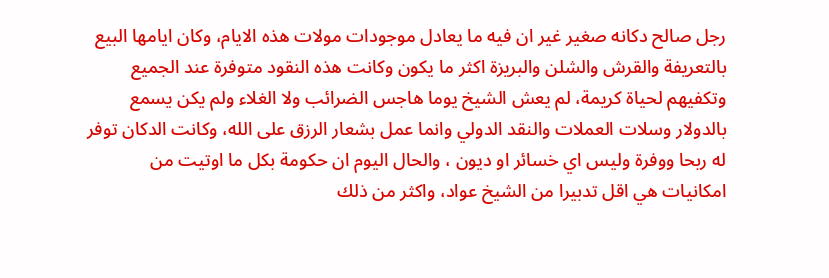رجل صالح دكانه صغير غير ان فيه ما يعادل موجودات مولات هذه الايام، وكان ايامها البيع بالتعريفة والقرش والشلن والبريزة اكثر ما يكون وكانت هذه النقود متوفرة عند الجميع وتكفيهم لحياة كريمة، لم يعش الشيخ يوما هاجس الضرائب ولا الغلاء ولم يكن يسمع بالدولار وسلات العملات والنقد الدولي وانما عمل بشعار الرزق على الله، وكانت الدكان توفر له ربحا ووفرة وليس اي خسائر او ديون ، والحال اليوم ان حكومة بكل ما اوتيت من امكانيات هي اقل تدبيرا من الشيخ عواد، واكثر من ذلك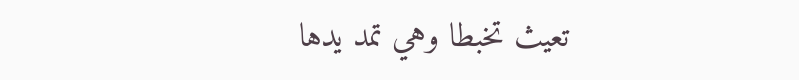تعيث تخبطا وهي تمد يدها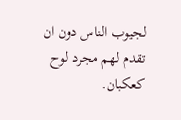لجيوب الناس دون ان تقدم لهم مجرد لوح كعكبان.